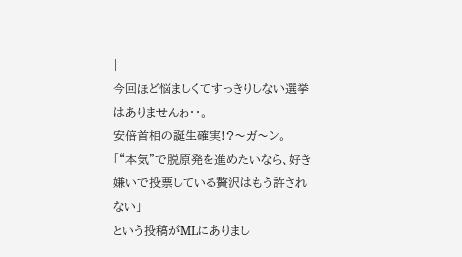|
今回ほど悩ましくてすっきりしない選挙はありませんゎ・・。
安倍首相の誕生確実!?〜ガ〜ン。
「“本気”で脱原発を進めたいなら、好き嫌いで投票している贅沢はもう許されない」
という投稿がMLにありまし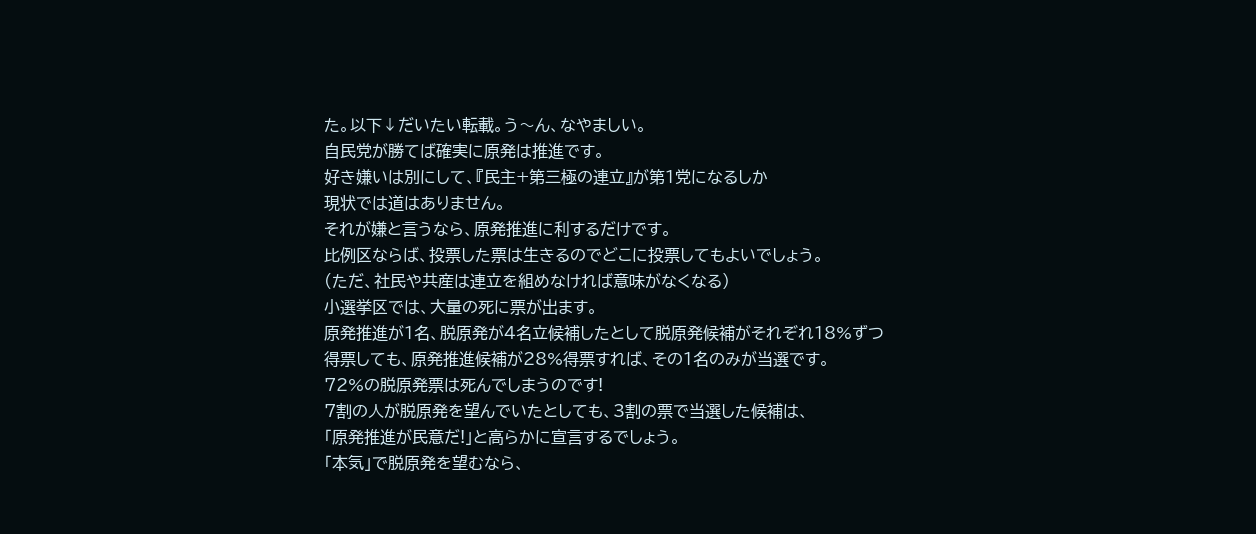た。以下↓だいたい転載。う〜ん、なやましい。
自民党が勝てば確実に原発は推進です。
好き嫌いは別にして、『民主+第三極の連立』が第1党になるしか
現状では道はありません。
それが嫌と言うなら、原発推進に利するだけです。
比例区ならば、投票した票は生きるのでどこに投票してもよいでしょう。
(ただ、社民や共産は連立を組めなければ意味がなくなる)
小選挙区では、大量の死に票が出ます。
原発推進が1名、脱原発が4名立候補したとして脱原発候補がそれぞれ18%ずつ
得票しても、原発推進候補が28%得票すれば、その1名のみが当選です。
72%の脱原発票は死んでしまうのです!
7割の人が脱原発を望んでいたとしても、3割の票で当選した候補は、
「原発推進が民意だ!」と高らかに宣言するでしょう。
「本気」で脱原発を望むなら、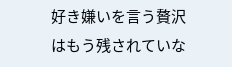好き嫌いを言う贅沢はもう残されていな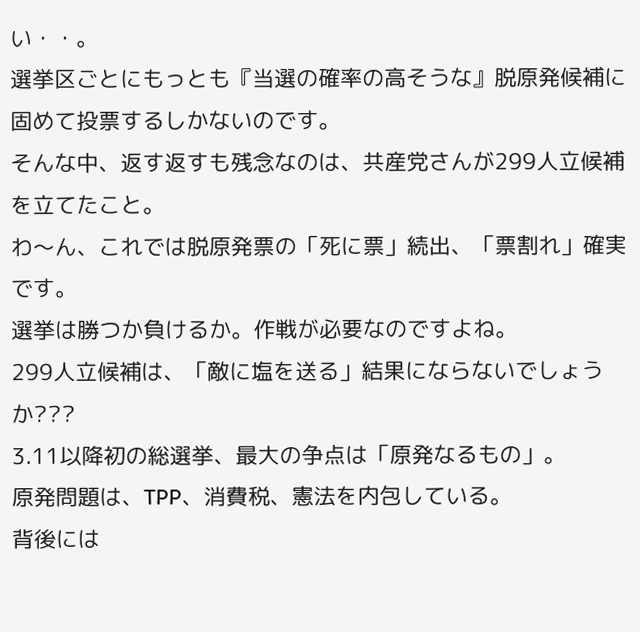い・・。
選挙区ごとにもっとも『当選の確率の高そうな』脱原発候補に
固めて投票するしかないのです。
そんな中、返す返すも残念なのは、共産党さんが299人立候補を立てたこと。
わ〜ん、これでは脱原発票の「死に票」続出、「票割れ」確実です。
選挙は勝つか負けるか。作戦が必要なのですよね。
299人立候補は、「敵に塩を送る」結果にならないでしょうか???
3.11以降初の総選挙、最大の争点は「原発なるもの」。
原発問題は、TPP、消費税、憲法を内包している。
背後には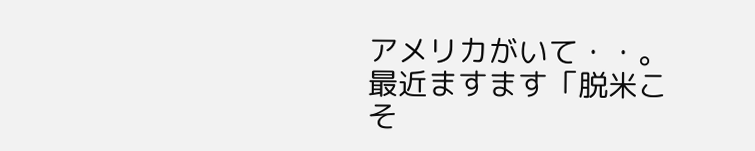アメリカがいて・・。
最近ますます「脱米こそ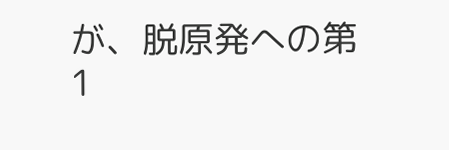が、脱原発への第1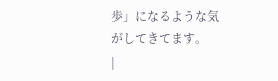歩」になるような気がしてきてます。
|